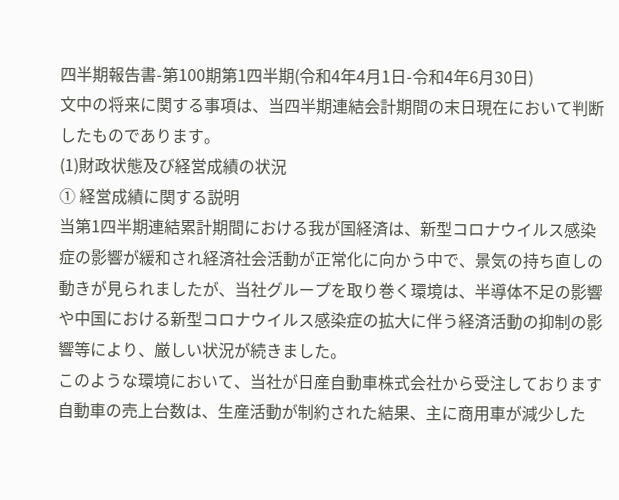四半期報告書-第100期第1四半期(令和4年4月1日-令和4年6月30日)
文中の将来に関する事項は、当四半期連結会計期間の末日現在において判断したものであります。
(1)財政状態及び経営成績の状況
① 経営成績に関する説明
当第1四半期連結累計期間における我が国経済は、新型コロナウイルス感染症の影響が緩和され経済社会活動が正常化に向かう中で、景気の持ち直しの動きが見られましたが、当社グループを取り巻く環境は、半導体不足の影響や中国における新型コロナウイルス感染症の拡大に伴う経済活動の抑制の影響等により、厳しい状況が続きました。
このような環境において、当社が日産自動車株式会社から受注しております自動車の売上台数は、生産活動が制約された結果、主に商用車が減少した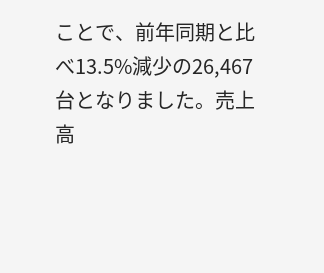ことで、前年同期と比べ13.5%減少の26,467台となりました。売上高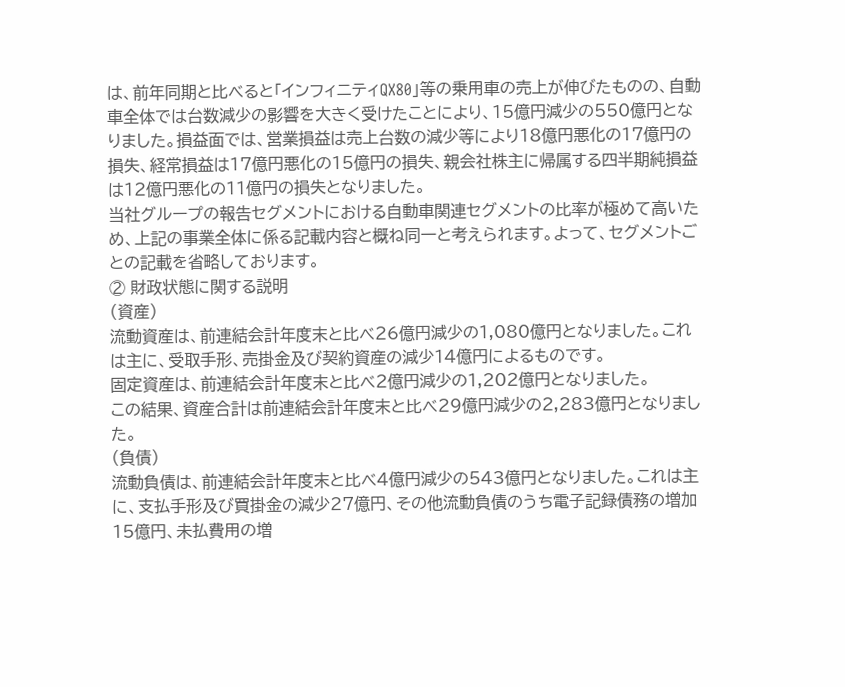は、前年同期と比べると「インフィニティQX80」等の乗用車の売上が伸びたものの、自動車全体では台数減少の影響を大きく受けたことにより、15億円減少の550億円となりました。損益面では、営業損益は売上台数の減少等により18億円悪化の17億円の損失、経常損益は17億円悪化の15億円の損失、親会社株主に帰属する四半期純損益は12億円悪化の11億円の損失となりました。
当社グループの報告セグメントにおける自動車関連セグメントの比率が極めて高いため、上記の事業全体に係る記載内容と概ね同一と考えられます。よって、セグメントごとの記載を省略しております。
② 財政状態に関する説明
(資産)
流動資産は、前連結会計年度末と比べ26億円減少の1,080億円となりました。これは主に、受取手形、売掛金及び契約資産の減少14億円によるものです。
固定資産は、前連結会計年度末と比べ2億円減少の1,202億円となりました。
この結果、資産合計は前連結会計年度末と比べ29億円減少の2,283億円となりました。
(負債)
流動負債は、前連結会計年度末と比べ4億円減少の543億円となりました。これは主に、支払手形及び買掛金の減少27億円、その他流動負債のうち電子記録債務の増加15億円、未払費用の増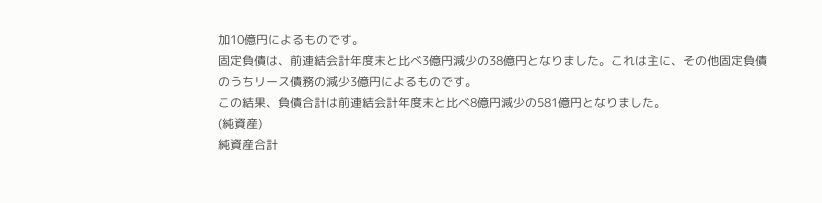加10億円によるものです。
固定負債は、前連結会計年度末と比べ3億円減少の38億円となりました。これは主に、その他固定負債のうちリース債務の減少3億円によるものです。
この結果、負債合計は前連結会計年度末と比べ8億円減少の581億円となりました。
(純資産)
純資産合計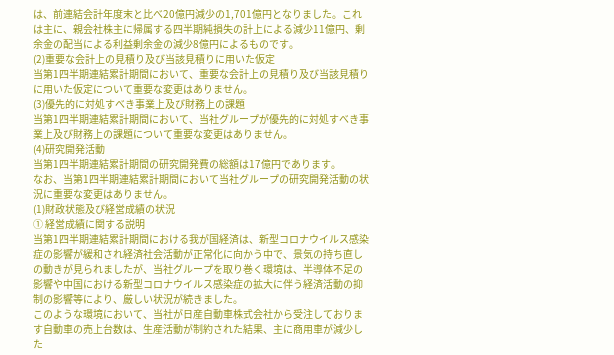は、前連結会計年度末と比べ20億円減少の1,701億円となりました。これは主に、親会社株主に帰属する四半期純損失の計上による減少11億円、剰余金の配当による利益剰余金の減少8億円によるものです。
(2)重要な会計上の見積り及び当該見積りに用いた仮定
当第1四半期連結累計期間において、重要な会計上の見積り及び当該見積りに用いた仮定について重要な変更はありません。
(3)優先的に対処すべき事業上及び財務上の課題
当第1四半期連結累計期間において、当社グループが優先的に対処すべき事業上及び財務上の課題について重要な変更はありません。
(4)研究開発活動
当第1四半期連結累計期間の研究開発費の総額は17億円であります。
なお、当第1四半期連結累計期間において当社グループの研究開発活動の状況に重要な変更はありません。
(1)財政状態及び経営成績の状況
① 経営成績に関する説明
当第1四半期連結累計期間における我が国経済は、新型コロナウイルス感染症の影響が緩和され経済社会活動が正常化に向かう中で、景気の持ち直しの動きが見られましたが、当社グループを取り巻く環境は、半導体不足の影響や中国における新型コロナウイルス感染症の拡大に伴う経済活動の抑制の影響等により、厳しい状況が続きました。
このような環境において、当社が日産自動車株式会社から受注しております自動車の売上台数は、生産活動が制約された結果、主に商用車が減少した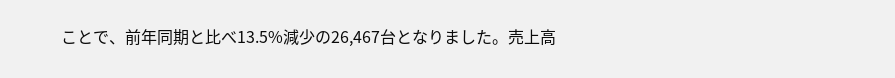ことで、前年同期と比べ13.5%減少の26,467台となりました。売上高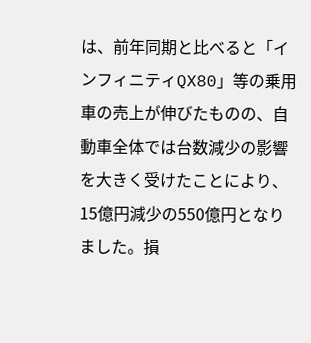は、前年同期と比べると「インフィニティQX80」等の乗用車の売上が伸びたものの、自動車全体では台数減少の影響を大きく受けたことにより、15億円減少の550億円となりました。損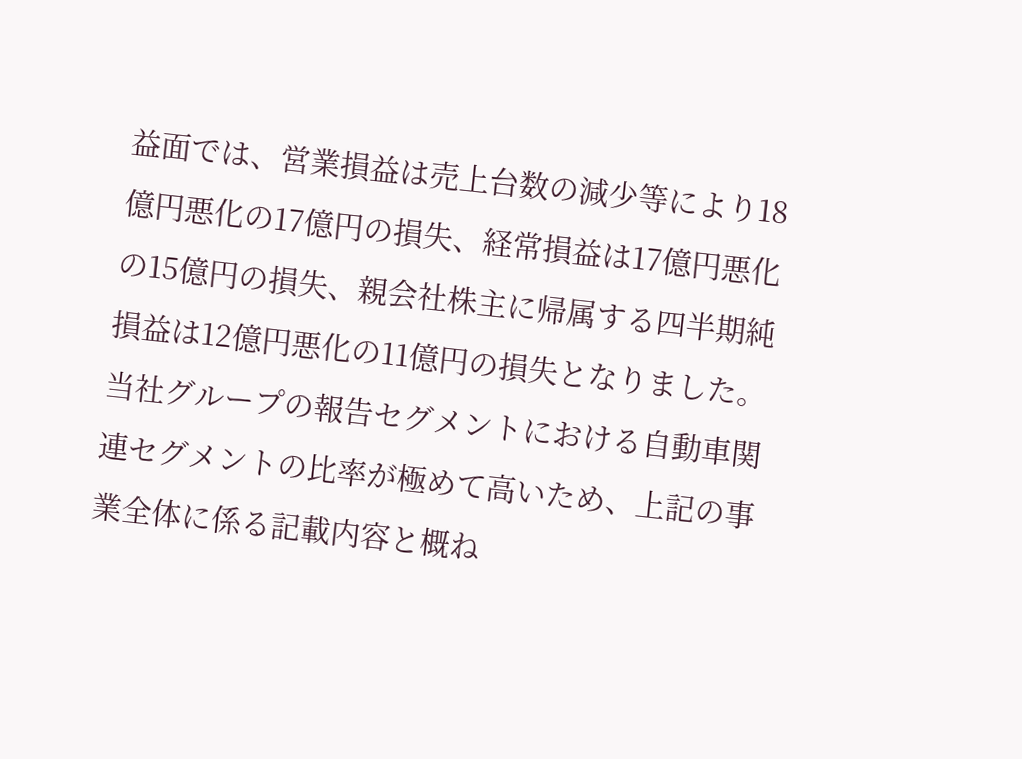益面では、営業損益は売上台数の減少等により18億円悪化の17億円の損失、経常損益は17億円悪化の15億円の損失、親会社株主に帰属する四半期純損益は12億円悪化の11億円の損失となりました。
当社グループの報告セグメントにおける自動車関連セグメントの比率が極めて高いため、上記の事業全体に係る記載内容と概ね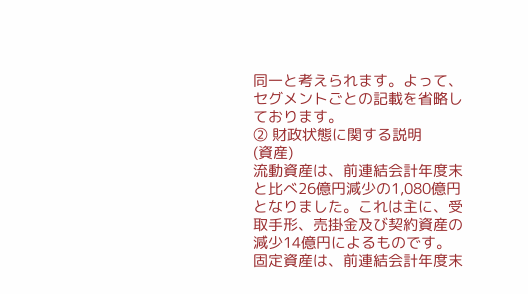同一と考えられます。よって、セグメントごとの記載を省略しております。
② 財政状態に関する説明
(資産)
流動資産は、前連結会計年度末と比べ26億円減少の1,080億円となりました。これは主に、受取手形、売掛金及び契約資産の減少14億円によるものです。
固定資産は、前連結会計年度末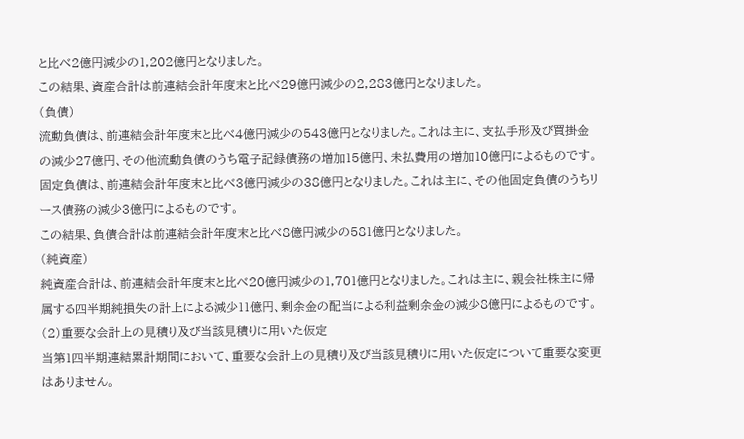と比べ2億円減少の1,202億円となりました。
この結果、資産合計は前連結会計年度末と比べ29億円減少の2,283億円となりました。
(負債)
流動負債は、前連結会計年度末と比べ4億円減少の543億円となりました。これは主に、支払手形及び買掛金の減少27億円、その他流動負債のうち電子記録債務の増加15億円、未払費用の増加10億円によるものです。
固定負債は、前連結会計年度末と比べ3億円減少の38億円となりました。これは主に、その他固定負債のうちリース債務の減少3億円によるものです。
この結果、負債合計は前連結会計年度末と比べ8億円減少の581億円となりました。
(純資産)
純資産合計は、前連結会計年度末と比べ20億円減少の1,701億円となりました。これは主に、親会社株主に帰属する四半期純損失の計上による減少11億円、剰余金の配当による利益剰余金の減少8億円によるものです。
(2)重要な会計上の見積り及び当該見積りに用いた仮定
当第1四半期連結累計期間において、重要な会計上の見積り及び当該見積りに用いた仮定について重要な変更はありません。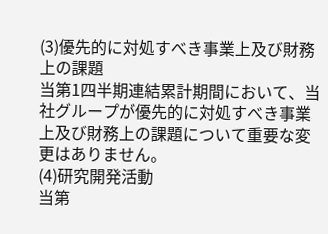(3)優先的に対処すべき事業上及び財務上の課題
当第1四半期連結累計期間において、当社グループが優先的に対処すべき事業上及び財務上の課題について重要な変更はありません。
(4)研究開発活動
当第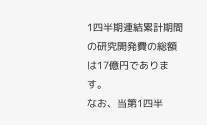1四半期連結累計期間の研究開発費の総額は17億円であります。
なお、当第1四半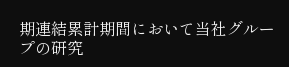期連結累計期間において当社グループの研究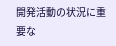開発活動の状況に重要な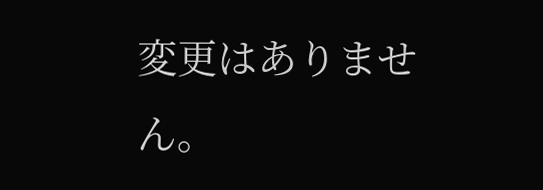変更はありません。